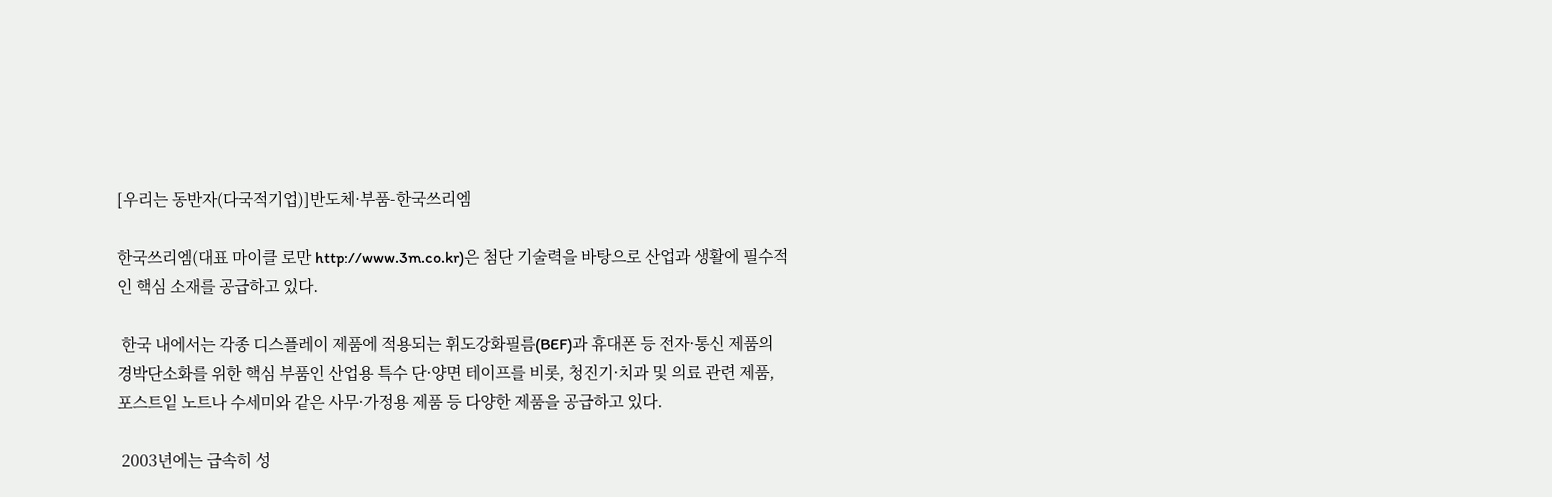[우리는 동반자(다국적기업)]반도체·부품-한국쓰리엠

한국쓰리엠(대표 마이클 로만 http://www.3m.co.kr)은 첨단 기술력을 바탕으로 산업과 생활에 필수적인 핵심 소재를 공급하고 있다.

 한국 내에서는 각종 디스플레이 제품에 적용되는 휘도강화필름(BEF)과 휴대폰 등 전자·통신 제품의 경박단소화를 위한 핵심 부품인 산업용 특수 단·양면 테이프를 비롯, 청진기·치과 및 의료 관련 제품, 포스트잍 노트나 수세미와 같은 사무·가정용 제품 등 다양한 제품을 공급하고 있다.

 2003년에는 급속히 성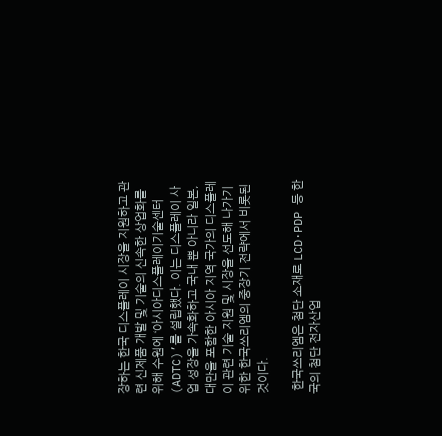장하는 한국 디스플레이 시장을 지원하고 관련 신제품 개발 및 기술의 신속한 상업화를 위해 수원에 ‘아시아디스플레이기술센터(ADTC)’를 설립했다. 이는 디스플레이 사업 성장을 가속화하고 국내 뿐 아니라 일본, 대만을 포함한 아시아 지역 국가의 디스플레이 관련 기술 지원 및 시장을 선도해 나가기 위한 한국쓰리엠의 중장기 전략에서 비롯된 것이다.

 한국쓰리엠은 첨단 소재로 LCD·PDP 등 한국의 첨단 전자산업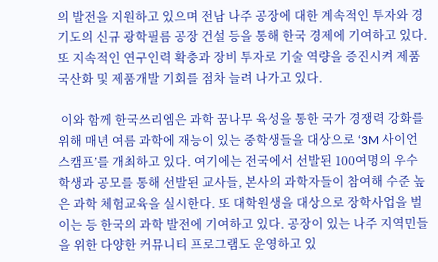의 발전을 지원하고 있으며 전남 나주 공장에 대한 계속적인 투자와 경기도의 신규 광학필름 공장 건설 등을 통해 한국 경제에 기여하고 있다. 또 지속적인 연구인력 확충과 장비 투자로 기술 역량을 증진시켜 제품 국산화 및 제품개발 기회를 점차 늘려 나가고 있다.

 이와 함께 한국쓰리엠은 과학 꿈나무 육성을 통한 국가 경쟁력 강화를 위해 매년 여름 과학에 재능이 있는 중학생들을 대상으로 ‘3M 사이언스캠프’를 개최하고 있다. 여기에는 전국에서 선발된 100여명의 우수 학생과 공모를 통해 선발된 교사들, 본사의 과학자들이 참여해 수준 높은 과학 체험교육을 실시한다. 또 대학원생을 대상으로 장학사업을 벌이는 등 한국의 과학 발전에 기여하고 있다. 공장이 있는 나주 지역민들을 위한 다양한 커뮤니티 프로그램도 운영하고 있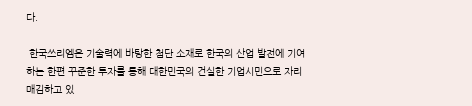다.

 한국쓰리엠은 기술력에 바탕한 첨단 소재로 한국의 산업 발전에 기여하는 한편 꾸준한 투자를 통해 대한민국의 건실한 기업시민으로 자리매김하고 있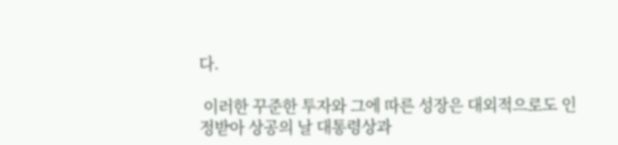다.

 이러한 꾸준한 투자와 그에 따른 성장은 대외적으로도 인정받아 상공의 날 대통령상과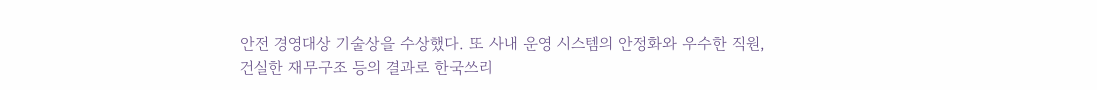안전 경영대상 기술상을 수상했다. 또 사내 운영 시스템의 안정화와 우수한 직원, 건실한 재무구조 등의 결과로 한국쓰리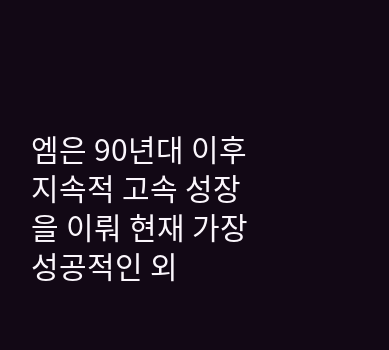엠은 90년대 이후 지속적 고속 성장을 이뤄 현재 가장 성공적인 외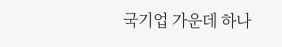국기업 가운데 하나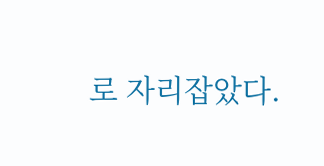로 자리잡았다.